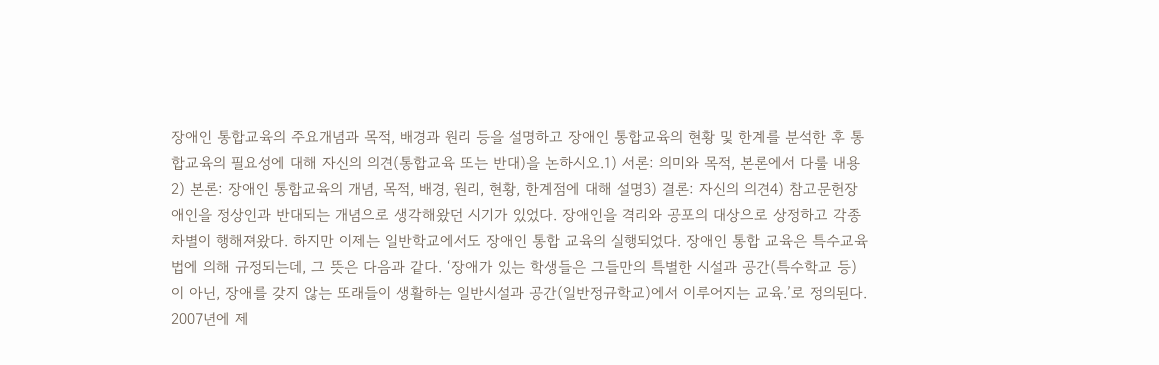장애인 통합교육의 주요개념과 목적, 배경과 원리 등을 설명하고 장애인 통합교육의 현황 및 한계를 분석한 후 통합교육의 필요성에 대해 자신의 의견(통합교육 또는 반대)을 논하시오.1) 서론: 의미와 목적, 본론에서 다룰 내용2) 본론: 장애인 통합교육의 개념, 목적, 배경, 원리, 현황, 한계점에 대해 설명3) 결론: 자신의 의견4) 참고문헌장애인을 정상인과 반대되는 개념으로 생각해왔던 시기가 있었다. 장애인을 격리와 공포의 대상으로 상정하고 각종 차별이 행해져왔다. 하지만 이제는 일반학교에서도 장애인 통합 교육의 실행되었다. 장애인 통합 교육은 특수교육법에 의해 규정되는데, 그 뜻은 다음과 같다. ‘장애가 있는 학생들은 그들만의 특별한 시설과 공간(특수학교 등)이 아닌, 장애를 갖지 않는 또래들이 생활하는 일반시설과 공간(일반정규학교)에서 이루어지는 교육.’로 정의된다. 2007년에 제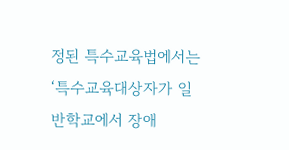정된 특수교육법에서는 ‘특수교육대상자가 일반학교에서 장애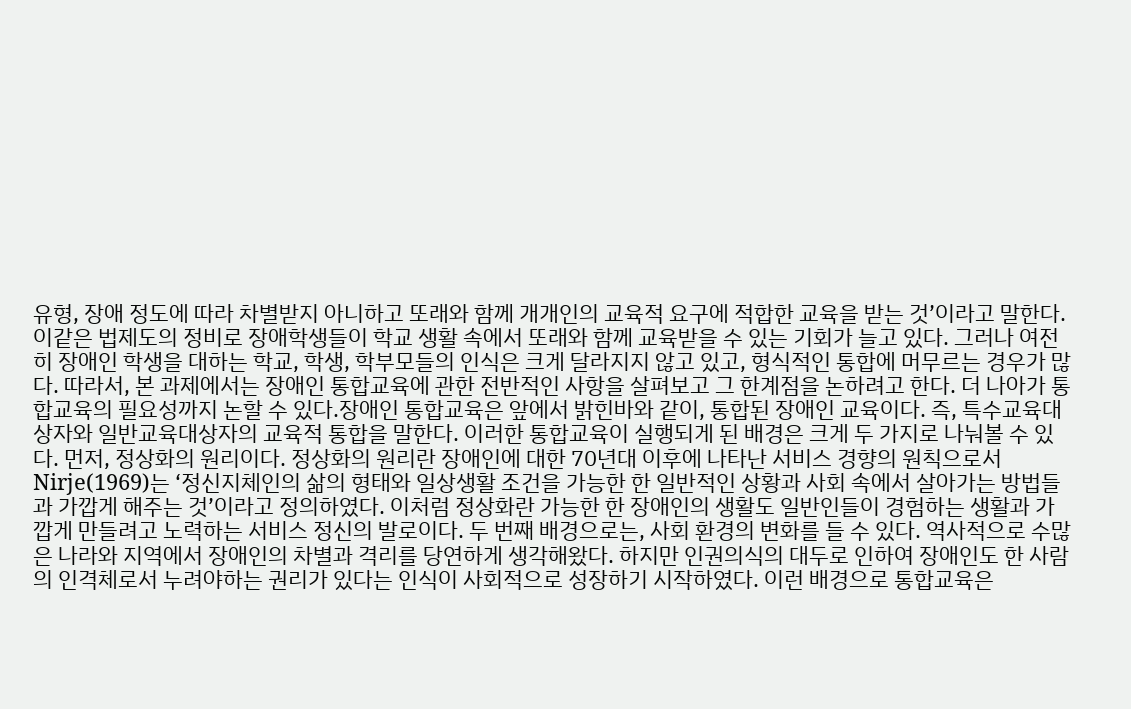유형, 장애 정도에 따라 차별받지 아니하고 또래와 함께 개개인의 교육적 요구에 적합한 교육을 받는 것’이라고 말한다. 이같은 법제도의 정비로 장애학생들이 학교 생활 속에서 또래와 함께 교육받을 수 있는 기회가 늘고 있다. 그러나 여전히 장애인 학생을 대하는 학교, 학생, 학부모들의 인식은 크게 달라지지 않고 있고, 형식적인 통합에 머무르는 경우가 많다. 따라서, 본 과제에서는 장애인 통합교육에 관한 전반적인 사항을 살펴보고 그 한계점을 논하려고 한다. 더 나아가 통합교육의 필요성까지 논할 수 있다.장애인 통합교육은 앞에서 밝힌바와 같이, 통합된 장애인 교육이다. 즉, 특수교육대상자와 일반교육대상자의 교육적 통합을 말한다. 이러한 통합교육이 실행되게 된 배경은 크게 두 가지로 나눠볼 수 있다. 먼저, 정상화의 원리이다. 정상화의 원리란 장애인에 대한 70년대 이후에 나타난 서비스 경향의 원칙으로서 Nirje(1969)는 ‘정신지체인의 삶의 형태와 일상생활 조건을 가능한 한 일반적인 상황과 사회 속에서 살아가는 방법들과 가깝게 해주는 것’이라고 정의하였다. 이처럼 정상화란 가능한 한 장애인의 생활도 일반인들이 경험하는 생활과 가깝게 만들려고 노력하는 서비스 정신의 발로이다. 두 번째 배경으로는, 사회 환경의 변화를 들 수 있다. 역사적으로 수많은 나라와 지역에서 장애인의 차별과 격리를 당연하게 생각해왔다. 하지만 인권의식의 대두로 인하여 장애인도 한 사람의 인격체로서 누려야하는 권리가 있다는 인식이 사회적으로 성장하기 시작하였다. 이런 배경으로 통합교육은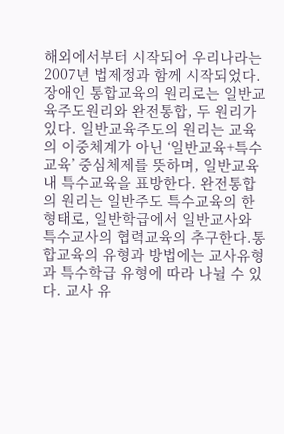해외에서부터 시작되어 우리나라는 2007년 법제정과 함께 시작되었다. 장애인 통합교육의 원리로는 일반교육주도원리와 완전통합, 두 원리가 있다. 일반교육주도의 원리는 교육의 이중체계가 아닌 ‘일반교육+특수교육’ 중심체제를 뜻하며, 일반교육 내 특수교육을 표방한다. 완전통합의 원리는 일반주도 특수교육의 한 형태로, 일반학급에서 일반교사와 특수교사의 협력교육의 추구한다.통합교육의 유형과 방법에는 교사유형과 특수학급 유형에 따라 나뉠 수 있다. 교사 유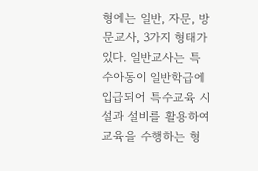형에는 일반, 자문, 방문교사, 3가지 형태가 있다. 일반교사는 특수아동이 일반학급에 입급되어 특수교육 시설과 설비를 활용하여 교육을 수행하는 형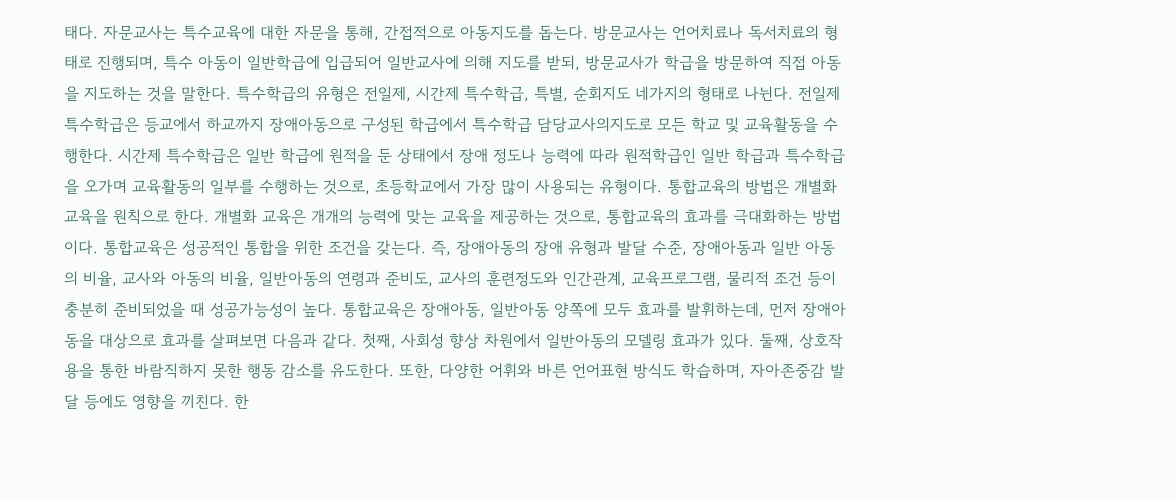태다. 자문교사는 특수교육에 대한 자문을 통해, 간접적으로 아동지도를 돕는다. 방문교사는 언어치료나 독서치료의 형태로 진행되며, 특수 아동이 일반학급에 입급되어 일반교사에 의해 지도를 받되, 방문교사가 학급을 방문하여 직접 아동을 지도하는 것을 말한다. 특수학급의 유형은 전일제, 시간제 특수학급, 특별, 순회지도 네가지의 형태로 나뉜다. 전일제 특수학급은 등교에서 하교까지 장애아동으로 구성된 학급에서 특수학급 담당교사의지도로 모든 학교 및 교육활동을 수행한다. 시간제 특수학급은 일반 학급에 원적을 둔 상태에서 장애 정도나 능력에 따라 원적학급인 일반 학급과 특수학급을 오가며 교육활동의 일부를 수행하는 것으로, 초등학교에서 가장 많이 사용되는 유형이다. 통합교육의 방법은 개별화교육을 원칙으로 한다. 개별화 교육은 개개의 능력에 맞는 교육을 제공하는 것으로, 통합교육의 효과를 극대화하는 방법이다. 통합교육은 성공적인 통합을 위한 조건을 갖는다. 즉, 장애아동의 장애 유형과 발달 수준, 장애아동과 일반 아동의 비율, 교사와 아동의 비율, 일반아동의 연령과 준비도, 교사의 훈련정도와 인간관계, 교육프로그램, 물리적 조건 등이 충분히 준비되었을 때 성공가능성이 높다. 통합교육은 장애아동, 일반아동 양쪽에 모두 효과를 발휘하는데, 먼저 장애아동을 대상으로 효과를 살펴보면 다음과 같다. 첫째, 사회성 향상 차원에서 일반아동의 모델링 효과가 있다. 둘째, 상호작용을 통한 바람직하지 못한 행동 감소를 유도한다. 또한, 다양한 어휘와 바른 언어표현 방식도 학습하며, 자아존중감 발달 등에도 영향을 끼친다. 한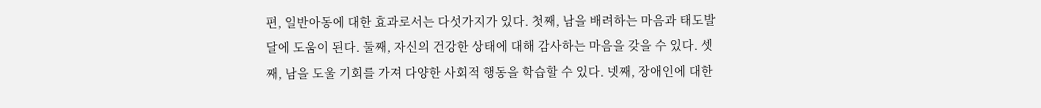편, 일반아동에 대한 효과로서는 다섯가지가 있다. 첫째, 남을 배려하는 마음과 태도발달에 도움이 된다. 둘째, 자신의 건강한 상태에 대해 감사하는 마음을 갖을 수 있다. 셋째, 남을 도울 기회를 가져 다양한 사회적 행동을 학습할 수 있다. 넷째, 장애인에 대한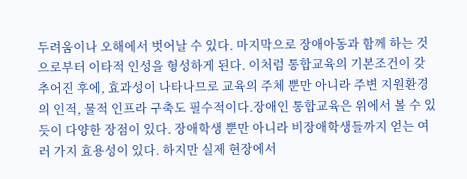두려움이나 오해에서 벗어날 수 있다. 마지막으로 장애아동과 함께 하는 것으로부터 이타적 인성을 형성하게 된다. 이처럼 통합교육의 기본조건이 갖추어진 후에, 효과성이 나타나므로 교육의 주체 뿐만 아니라 주변 지원환경의 인적, 물적 인프라 구축도 필수적이다.장애인 통합교육은 위에서 볼 수 있듯이 다양한 장점이 있다. 장애학생 뿐만 아니라 비장애학생들까지 얻는 여러 가지 효용성이 있다. 하지만 실제 현장에서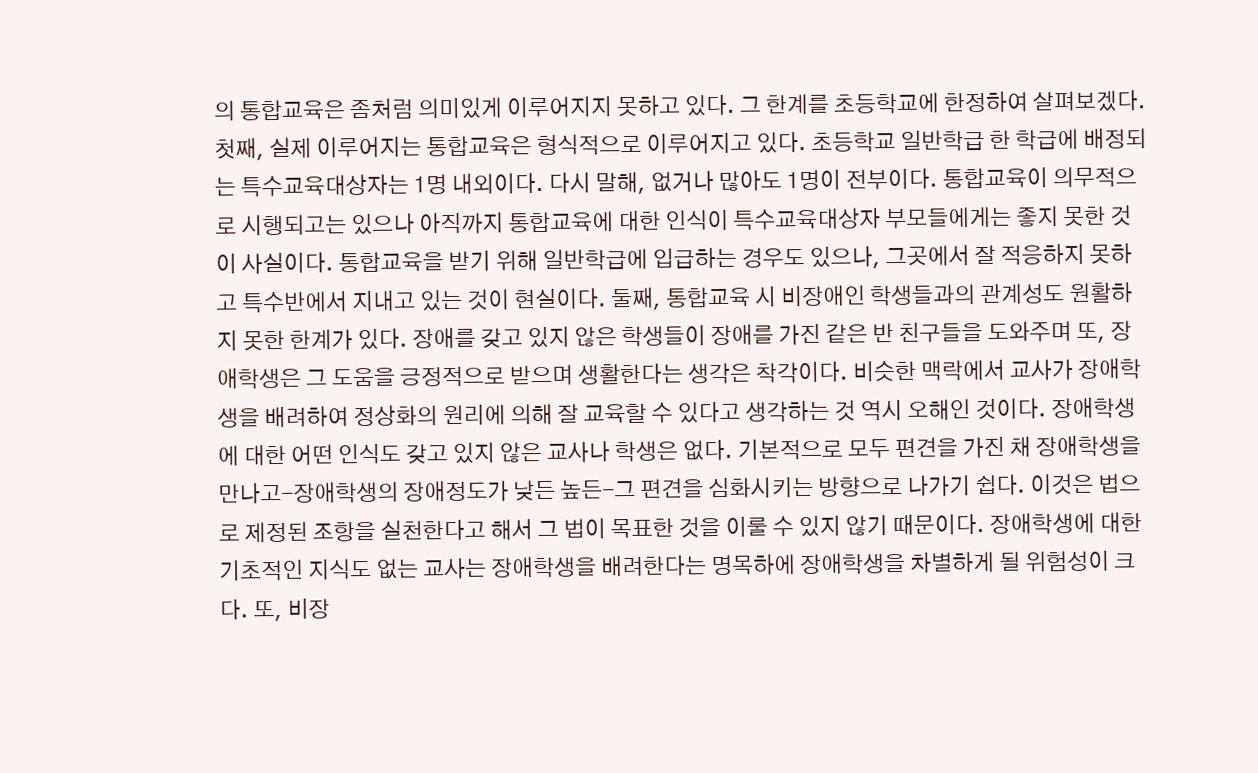의 통합교육은 좀처럼 의미있게 이루어지지 못하고 있다. 그 한계를 초등학교에 한정하여 살펴보겠다. 첫째, 실제 이루어지는 통합교육은 형식적으로 이루어지고 있다. 초등학교 일반학급 한 학급에 배정되는 특수교육대상자는 1명 내외이다. 다시 말해, 없거나 많아도 1명이 전부이다. 통합교육이 의무적으로 시행되고는 있으나 아직까지 통합교육에 대한 인식이 특수교육대상자 부모들에게는 좋지 못한 것이 사실이다. 통합교육을 받기 위해 일반학급에 입급하는 경우도 있으나, 그곳에서 잘 적응하지 못하고 특수반에서 지내고 있는 것이 현실이다. 둘째, 통합교육 시 비장애인 학생들과의 관계성도 원활하지 못한 한계가 있다. 장애를 갖고 있지 않은 학생들이 장애를 가진 같은 반 친구들을 도와주며 또, 장애학생은 그 도움을 긍정적으로 받으며 생활한다는 생각은 착각이다. 비슷한 맥락에서 교사가 장애학생을 배려하여 정상화의 원리에 의해 잘 교육할 수 있다고 생각하는 것 역시 오해인 것이다. 장애학생에 대한 어떤 인식도 갖고 있지 않은 교사나 학생은 없다. 기본적으로 모두 편견을 가진 채 장애학생을 만나고-장애학생의 장애정도가 낮든 높든-그 편견을 심화시키는 방향으로 나가기 쉽다. 이것은 법으로 제정된 조항을 실천한다고 해서 그 법이 목표한 것을 이룰 수 있지 않기 때문이다. 장애학생에 대한 기초적인 지식도 없는 교사는 장애학생을 배려한다는 명목하에 장애학생을 차별하게 될 위험성이 크다. 또, 비장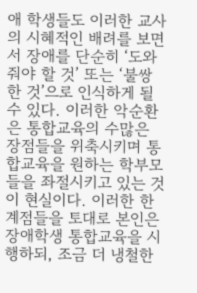애 학생들도 이러한 교사의 시혜적인 배려를 보면서 장애를 단순히 ‘도와줘야 할 것’ 또는 ‘불쌍한 것’으로 인식하게 될 수 있다. 이러한 악순환은 통합교육의 수많은 장점들을 위축시키며 통합교육을 원하는 학부모들을 좌절시키고 있는 것이 현실이다. 이러한 한계점들을 토대로 본인은 장애학생 통합교육을 시행하되, 조금 더 냉철한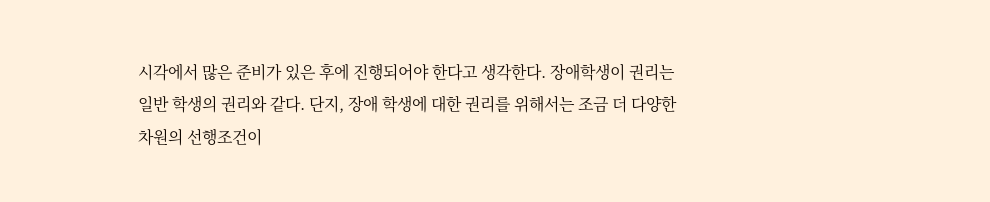시각에서 많은 준비가 있은 후에 진행되어야 한다고 생각한다. 장애학생이 권리는 일반 학생의 권리와 같다. 단지, 장애 학생에 대한 권리를 위해서는 조금 더 다양한 차원의 선행조건이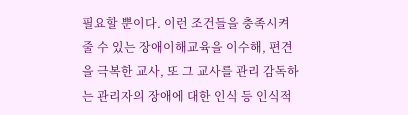필요할 뿐이다. 이런 조건들을 충족시켜줄 수 있는 장애이해교육을 이수해, 편견을 극복한 교사, 또 그 교사를 관리 감독하는 관리자의 장애에 대한 인식 등 인식적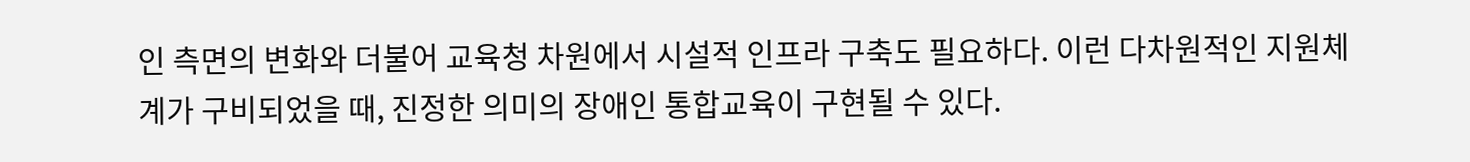인 측면의 변화와 더불어 교육청 차원에서 시설적 인프라 구축도 필요하다. 이런 다차원적인 지원체계가 구비되었을 때, 진정한 의미의 장애인 통합교육이 구현될 수 있다.